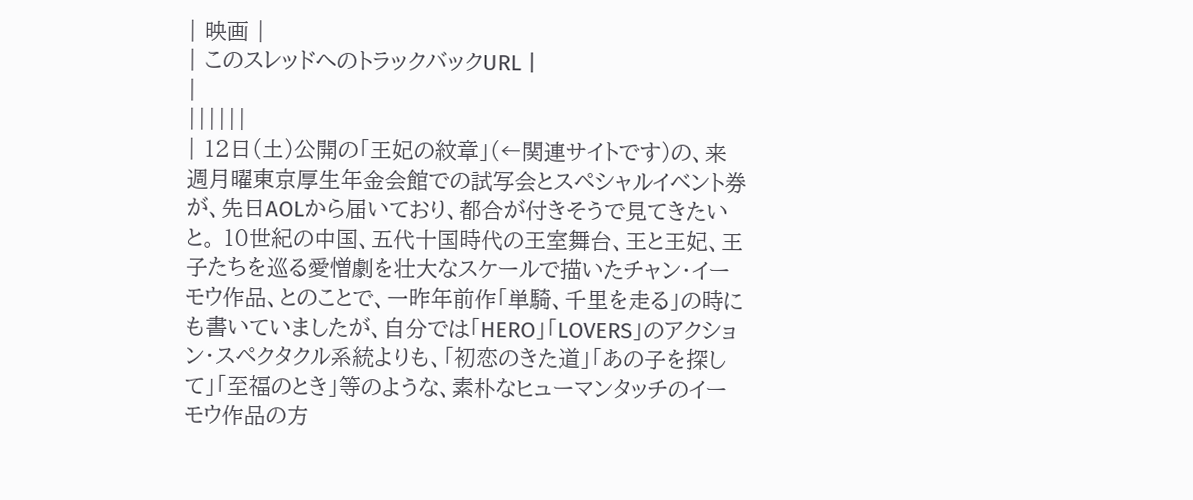| 映画 |
| このスレッドへのトラックバックURL |
|
||||||
| 12日(土)公開の「王妃の紋章」(←関連サイトです)の、来週月曜東京厚生年金会館での試写会とスペシャルイベント券が、先日AOLから届いており、都合が付きそうで見てきたいと。 10世紀の中国、五代十国時代の王室舞台、王と王妃、王子たちを巡る愛憎劇を壮大なスケールで描いたチャン・イーモウ作品、とのことで、一昨年前作「単騎、千里を走る」の時にも書いていましたが、自分では「HERO」「LOVERS」のアクション・スペクタクル系統よりも、「初恋のきた道」「あの子を探して」「至福のとき」等のような、素朴なヒューマンタッチのイーモウ作品の方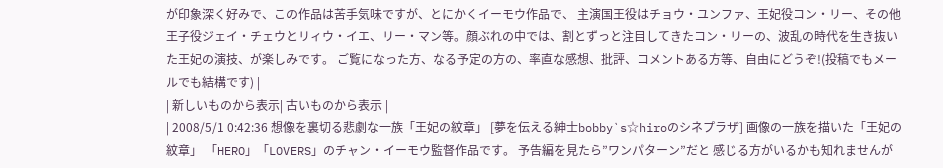が印象深く好みで、この作品は苦手気味ですが、とにかくイーモウ作品で、 主演国王役はチョウ・ユンファ、王妃役コン・リー、その他王子役ジェイ・チェウとリィウ・イエ、リー・マン等。顔ぶれの中では、割とずっと注目してきたコン・リーの、波乱の時代を生き抜いた王妃の演技、が楽しみです。 ご覧になった方、なる予定の方の、率直な感想、批評、コメントある方等、自由にどうぞ!(投稿でもメールでも結構です) |
| 新しいものから表示| 古いものから表示 |
| 2008/5/1 0:42:36 想像を裏切る悲劇な一族「王妃の紋章」 [夢を伝える紳士bobby`s☆hiroのシネプラザ] 画像の一族を描いた「王妃の紋章」 「HERO」「LOVERS」のチャン・イーモウ監督作品です。 予告編を見たら”ワンパターン”だと 感じる方がいるかも知れませんが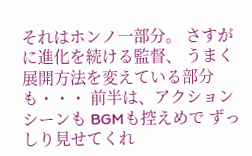それはホンノ一部分。 さすがに進化を続ける監督、 うまく展開方法を変えている部分も・・・ 前半は、アクションシーンも BGMも控えめで ずっしり見せてくれ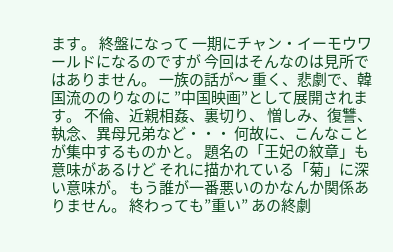ます。 終盤になって 一期にチャン・イーモウワールドになるのですが 今回はそんなのは見所ではありません。 一族の話が〜 重く、悲劇で、韓国流ののりなのに ”中国映画”として展開されます。 不倫、近親相姦、裏切り、 憎しみ、復讐、執念、異母兄弟など・・・ 何故に、こんなことが集中するものかと。 題名の「王妃の紋章」も意味があるけど それに描かれている「菊」に深い意味が。 もう誰が一番悪いのかなんか関係ありません。 終わっても”重い” あの終劇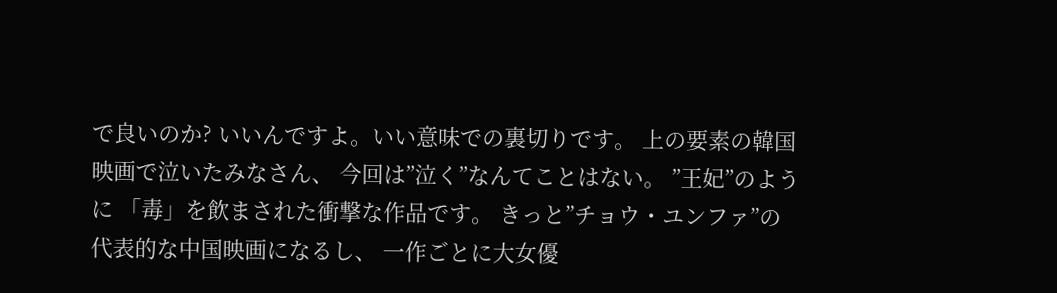で良いのか? いいんですよ。いい意味での裏切りです。 上の要素の韓国映画で泣いたみなさん、 今回は”泣く”なんてことはない。 ”王妃”のように 「毒」を飲まされた衝撃な作品です。 きっと”チョウ・ユンファ”の 代表的な中国映画になるし、 一作ごとに大女優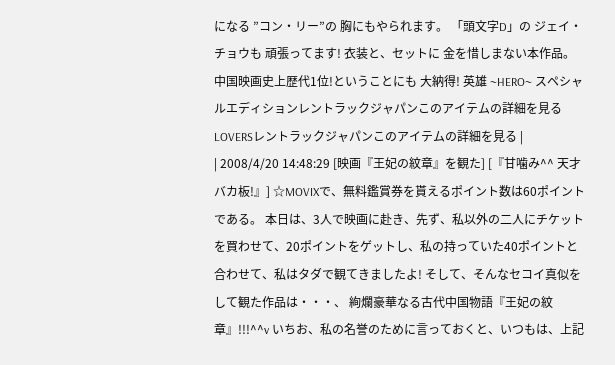になる ”コン・リー”の 胸にもやられます。 「頭文字D」の ジェイ・チョウも 頑張ってます! 衣装と、セットに 金を惜しまない本作品。 中国映画史上歴代1位!ということにも 大納得! 英雄 ~HERO~ スペシャルエディションレントラックジャパンこのアイテムの詳細を見る LOVERSレントラックジャパンこのアイテムの詳細を見る |
| 2008/4/20 14:48:29 [映画『王妃の紋章』を観た] [『甘噛み^^ 天才バカ板!』] ☆MOVIXで、無料鑑賞券を貰えるポイント数は60ポイントである。 本日は、3人で映画に赴き、先ず、私以外の二人にチケットを買わせて、20ポイントをゲットし、私の持っていた40ポイントと合わせて、私はタダで観てきましたよ! そして、そんなセコイ真似をして観た作品は・・・、 絢爛豪華なる古代中国物語『王妃の紋章』!!!^^v いちお、私の名誉のために言っておくと、いつもは、上記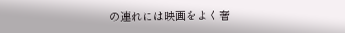の連れには映画をよく奢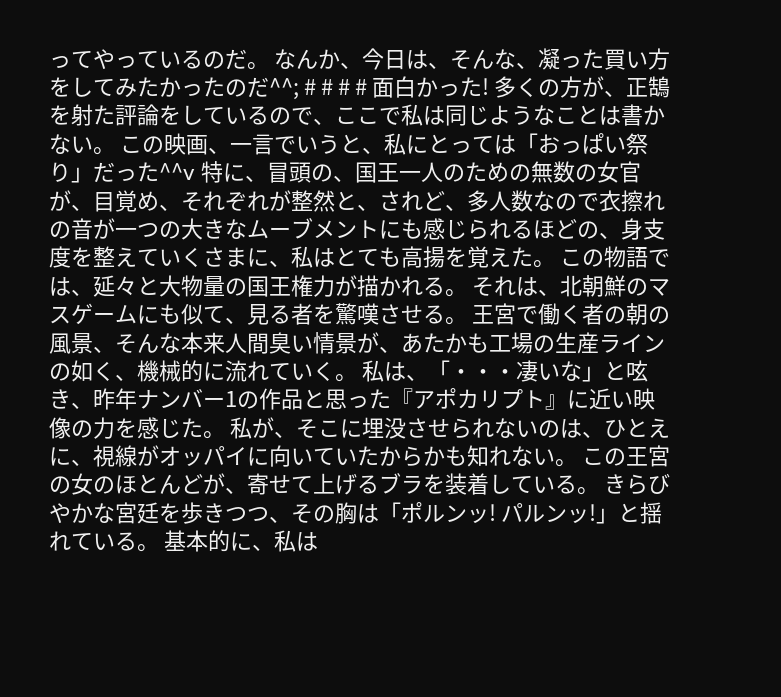ってやっているのだ。 なんか、今日は、そんな、凝った買い方をしてみたかったのだ^^; # # # # 面白かった! 多くの方が、正鵠を射た評論をしているので、ここで私は同じようなことは書かない。 この映画、一言でいうと、私にとっては「おっぱい祭り」だった^^v 特に、冒頭の、国王一人のための無数の女官が、目覚め、それぞれが整然と、されど、多人数なので衣擦れの音が一つの大きなムーブメントにも感じられるほどの、身支度を整えていくさまに、私はとても高揚を覚えた。 この物語では、延々と大物量の国王権力が描かれる。 それは、北朝鮮のマスゲームにも似て、見る者を驚嘆させる。 王宮で働く者の朝の風景、そんな本来人間臭い情景が、あたかも工場の生産ラインの如く、機械的に流れていく。 私は、「・・・凄いな」と呟き、昨年ナンバー1の作品と思った『アポカリプト』に近い映像の力を感じた。 私が、そこに埋没させられないのは、ひとえに、視線がオッパイに向いていたからかも知れない。 この王宮の女のほとんどが、寄せて上げるブラを装着している。 きらびやかな宮廷を歩きつつ、その胸は「ポルンッ! パルンッ!」と揺れている。 基本的に、私は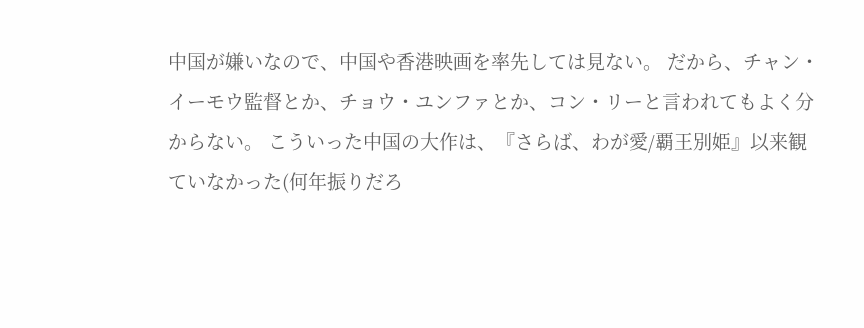中国が嫌いなので、中国や香港映画を率先しては見ない。 だから、チャン・イーモウ監督とか、チョウ・ユンファとか、コン・リーと言われてもよく分からない。 こういった中国の大作は、『さらば、わが愛/覇王別姫』以来観ていなかった(何年振りだろ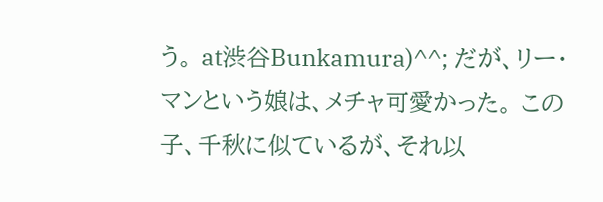う。 at渋谷Bunkamura)^^; だが、リー・マンという娘は、メチャ可愛かった。 この子、千秋に似ているが、それ以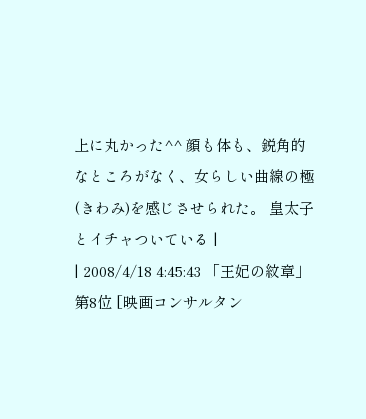上に丸かった^^ 顔も体も、鋭角的なところがなく、女らしい曲線の極(きわみ)を感じさせられた。 皇太子とイチャついている |
| 2008/4/18 4:45:43 「王妃の紋章」 第8位 [映画コンサルタン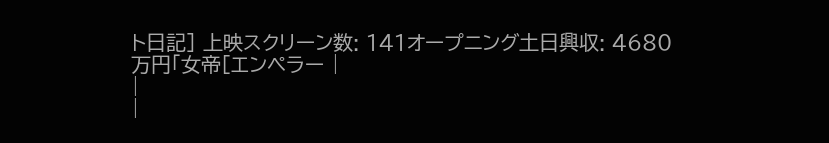ト日記] 上映スクリーン数: 141オープニング土日興収: 4680万円「女帝[エンペラー |
|
|